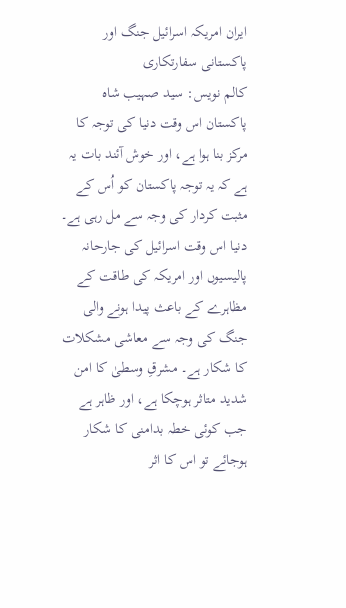ایران امریکہ اسرائیل جنگ اور پاکستانی سفارتکاری
کالم نویس: سید صہیب شاہ
پاکستان اس وقت دنیا کی توجہ کا مرکز بنا ہوا ہے، اور خوش آئند بات یہ ہے کہ یہ توجہ پاکستان کو اُس کے مثبت کردار کی وجہ سے مل رہی ہے۔ دنیا اس وقت اسرائیل کی جارحانہ پالیسیوں اور امریکہ کی طاقت کے مظاہرے کے باعث پیدا ہونے والی جنگ کی وجہ سے معاشی مشکلات کا شکار ہے۔ مشرقِ وسطیٰ کا امن شدید متاثر ہوچکا ہے، اور ظاہر ہے جب کوئی خطہ بدامنی کا شکار ہوجائے تو اس کا اثر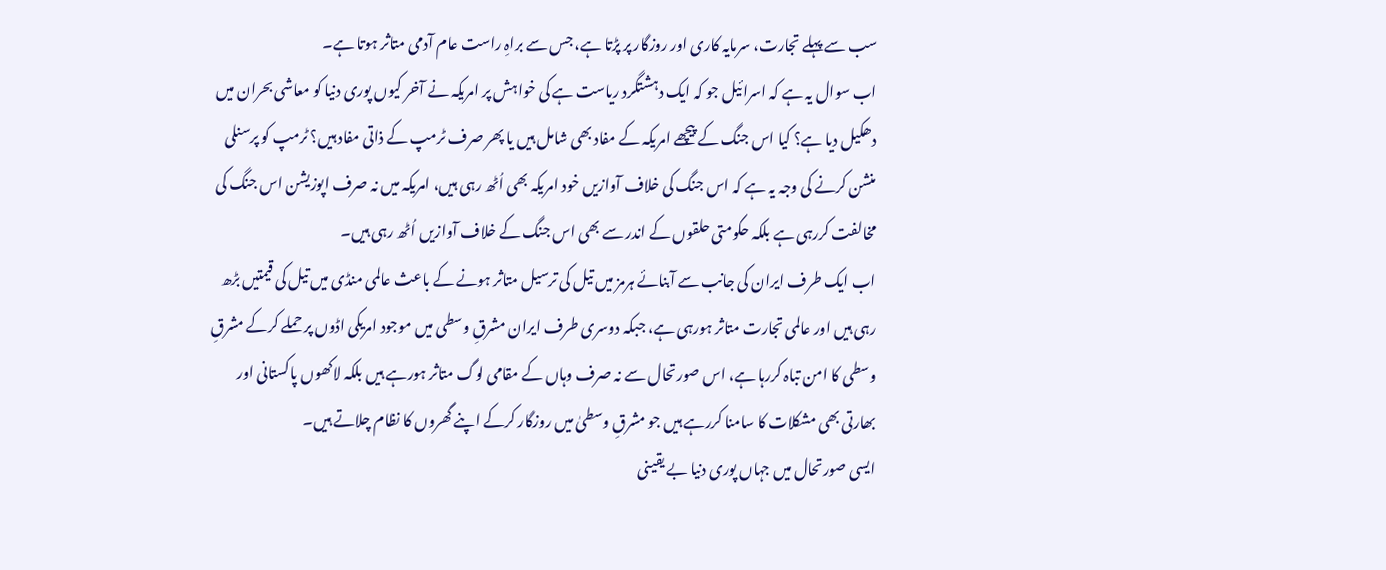سب سے پہلے تجارت، سرمایہ کاری اور روزگار پر پڑتا ہے، جس سے براہِ راست عام آدمی متاثر ہوتا ہے۔
اب سوال یہ ہے کہ اسرائیل جو کہ ایک دہشتگرد ریاست ہے کی خواہش پر امریکہ نے آخر کیوں پوری دنیا کو معاشی بحران میں دھکیل دیا ہے؟ کیا اس جنگ کے پیچھے امریکہ کے مفاد بھی شامل ہیں یا پھر صرف ٹرمپ کے ذاتی مفاد ہیں؟ ٹرمپ کو پرسنلی منشن کرنے کی وجہ یہ ہے کہ اس جنگ کی خلاف آوازیں خود امریکہ بھی اُٹھ رہی ہیں، امریکہ میں نہ صرف اپوزیشن اس جنگ کی مخالفت کررہی ہے بلکہ حکومتی حلقوں کے اندر سے بھی اس جنگ کے خلاف آوازیں اُٹھ رہی ہیں۔
اب ایک طرف ایران کی جانب سے آبنائے ہرمز میں تیل کی ترسیل متاثر ہونے کے باعث عالمی منڈی میں تیل کی قیمتیں بڑھ رہی ہیں اور عالمی تجارت متاثر ہورہی ہے، جبکہ دوسری طرف ایران مشرقِ وسطی میں موجود امریکی اڈوں پر حملے کرکے مشرقِ وسطی کا امن تباہ کررہا ہے، اس صورتحال سے نہ صرف وہاں کے مقامی لوگ متاثر ہورہے ہیں بلکہ لاکھوں پاکستانی اور بھارتی بھی مشکلات کا سامنا کررہے ہیں جو مشرقِ وسطیٰ میں روزگار کرکے اپنے گھروں کا نظام چلاتے ہیں۔
ایسی صورتحال میں جہاں پوری دنیا بے یقینی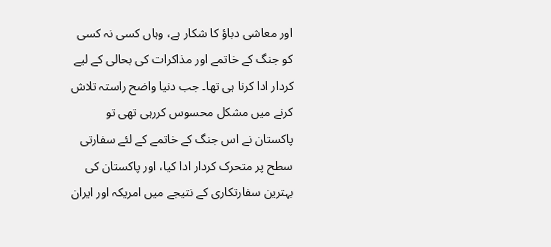اور معاشی دباؤ کا شکار ہے، وہاں کسی نہ کسی کو جنگ کے خاتمے اور مذاکرات کی بحالی کے لیے کردار ادا کرنا ہی تھا۔ جب دنیا واضح راستہ تلاش کرنے میں مشکل محسوس کررہی تھی تو پاکستان نے اس جنگ کے خاتمے کے لئے سفارتی سطح پر متحرک کردار ادا کیا، اور پاکستان کی بہترین سفارتکاری کے نتیجے میں امریکہ اور ایران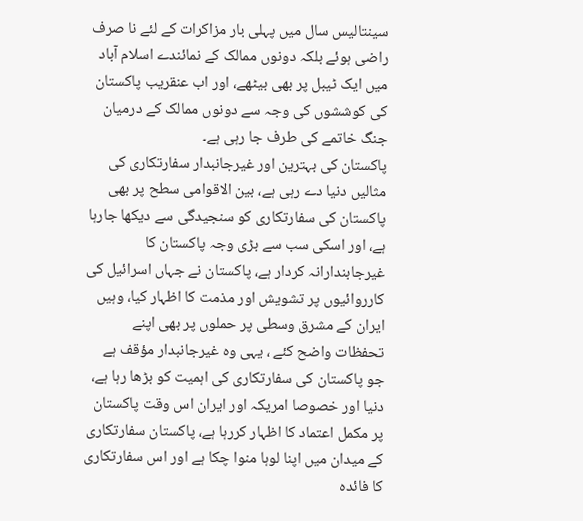سینتالیس سال میں پہلی بار مزاکرات کے لئے نا صرف راضی ہوئے بلکہ دونوں ممالک کے نمائندے اسلام آباد میں ایک ٹیبل پر بھی بیٹھے، اور اب عنقریب پاکستان کی کوششوں کی وجہ سے دونوں ممالک کے درمیان جنگ خاتمے کی طرف جا رہی ہے۔
پاکستان کی بہترین اور غیرجانبدار سفارتکاری کی مثالیں دنیا دے رہی ہے، بین الاقوامی سطح پر بھی پاکستان کی سفارتکاری کو سنجیدگی سے دیکھا جارہا ہے، اور اسکی سب سے بڑی وجہ پاکستان کا غیرجابندارانہ کردار ہے، پاکستان نے جہاں اسرائیل کی کارروائیوں پر تشویش اور مذمت کا اظہار کیا، وہیں ایران کے مشرق وسطی پر حملوں پر بھی اپنے تحفظات واضح کئے ، یہی وہ غیرجانبدار مؤقف ہے جو پاکستان کی سفارتکاری کی اہمیت کو بڑھا رہا ہے، دنیا اور خصوصا امریکہ اور ایران اس وقت پاکستان پر مکمل اعتماد کا اظہار کررہا ہے، پاکستان سفارتکاری کے میدان میں اپنا لوہا منوا چکا ہے اور اس سفارتکاری کا فائدہ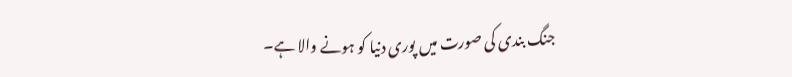جنگ بندی کی صورت میں پوری دنیا کو ہونے والا ہے۔